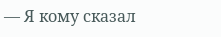— Я кому сказал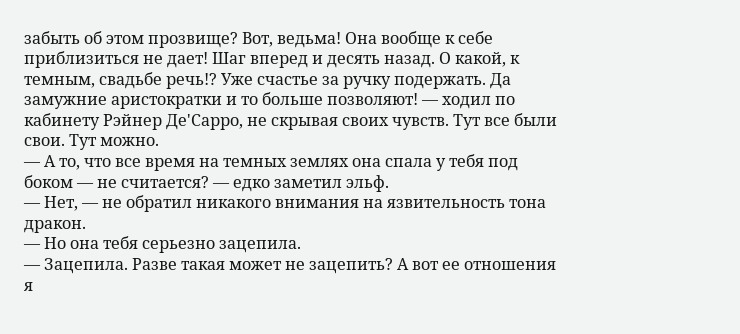забыть об этом прозвище? Вот, ведьма! Она вообще к себе приблизиться не дает! Шаг вперед и десять назад. О какой, к темным, свадьбе речь!? Уже счастье за ручку подержать. Да замужние аристократки и то больше позволяют! — ходил по кабинету Рэйнер Де'Сарро, не скрывая своих чувств. Тут все были свои. Тут можно.
— А то, что все время на темных землях она спала у тебя под боком — не считается? — едко заметил эльф.
— Нет, — не обратил никакого внимания на язвительность тона дракон.
— Но она тебя серьезно зацепила.
— Зацепила. Разве такая может не зацепить? А вот ее отношения я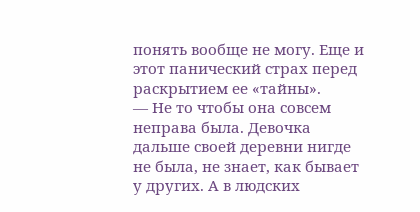понять вообще не могу. Еще и этот панический страх перед раскрытием ее «тайны».
— Не то чтобы она совсем неправа была. Девочка дальше своей деревни нигде не была, не знает, как бывает у других. А в людских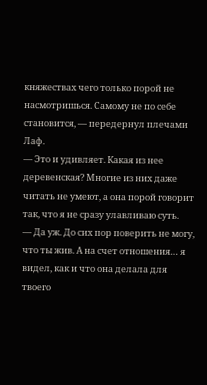княжествах чего только порой не насмотришься. Самому не по себе становится, — передернул плечами Лаф.
— Это и удивляет. Какая из нее деревенская? Многие из них даже читать не умеют, а она порой говорит так, что я не сразу улавливаю суть.
— Да уж. До сих пор поверить не могу, что ты жив. А на счет отношения… я видел, как и что она делала для твоего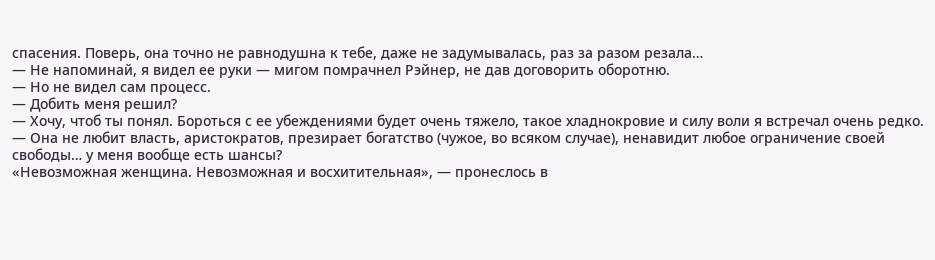спасения. Поверь, она точно не равнодушна к тебе, даже не задумывалась, раз за разом резала…
— Не напоминай, я видел ее руки — мигом помрачнел Рэйнер, не дав договорить оборотню.
— Но не видел сам процесс.
— Добить меня решил?
— Хочу, чтоб ты понял. Бороться с ее убеждениями будет очень тяжело, такое хладнокровие и силу воли я встречал очень редко.
— Она не любит власть, аристократов, презирает богатство (чужое, во всяком случае), ненавидит любое ограничение своей свободы… у меня вообще есть шансы?
«Невозможная женщина. Невозможная и восхитительная», — пронеслось в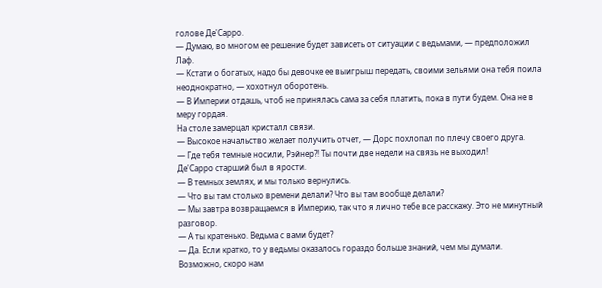голове Де'Сарро.
— Думаю, во многом ее решение будет зависеть от ситуации с ведьмами, — предположил Лаф.
— Кстати о богатых, надо бы девочке ее выигрыш передать, своими зельями она тебя поила неоднократно, — хохотнул оборотень.
— В Империи отдашь, чтоб не принялась сама за себя платить, пока в пути будем. Она не в меру гордая.
На столе замерцал кристалл связи.
— Высокое начальство желает получить отчет, — Дорс похлопал по плечу своего друга.
— Где тебя темные носили, Рэйнер?! Ты почти две недели на связь не выходил!
Де'Сарро старший был в ярости.
— В темных землях, и мы только вернулись.
— Что вы там столько времени делали? Что вы там вообще делали?
— Мы завтра возвращаемся в Империю, так что я лично тебе все расскажу. Это не минутный разговор.
— А ты кратенько. Ведьма с вами будет?
— Да. Если кратко, то у ведьмы оказалось гораздо больше знаний, чем мы думали. Возможно, скоро нам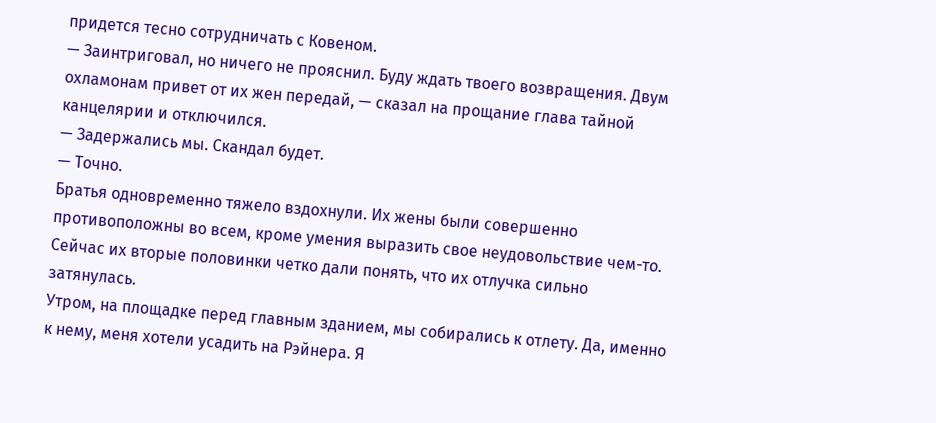придется тесно сотрудничать с Ковеном.
— Заинтриговал, но ничего не прояснил. Буду ждать твоего возвращения. Двум охламонам привет от их жен передай, — сказал на прощание глава тайной канцелярии и отключился.
— Задержались мы. Скандал будет.
— Точно.
Братья одновременно тяжело вздохнули. Их жены были совершенно противоположны во всем, кроме умения выразить свое неудовольствие чем-то. Сейчас их вторые половинки четко дали понять, что их отлучка сильно затянулась.
Утром, на площадке перед главным зданием, мы собирались к отлету. Да, именно к нему, меня хотели усадить на Рэйнера. Я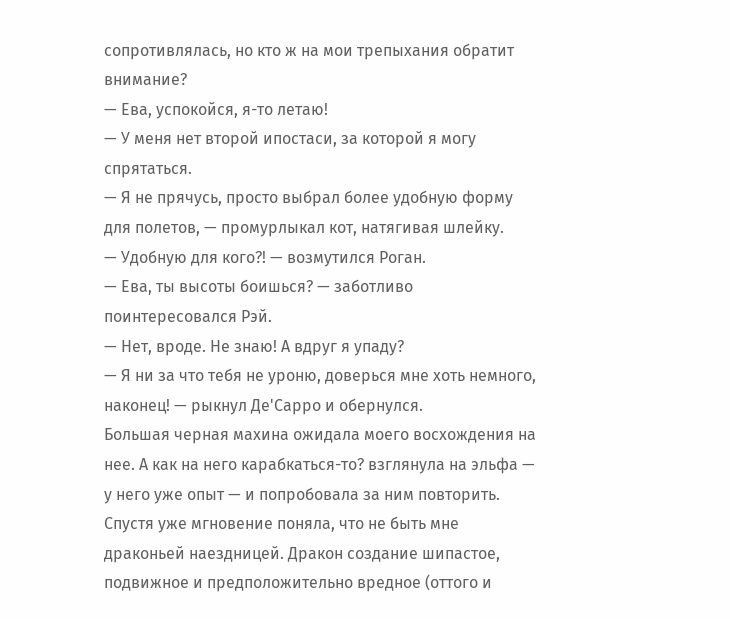сопротивлялась, но кто ж на мои трепыхания обратит внимание?
— Ева, успокойся, я-то летаю!
— У меня нет второй ипостаси, за которой я могу спрятаться.
— Я не прячусь, просто выбрал более удобную форму для полетов, — промурлыкал кот, натягивая шлейку.
— Удобную для кого?! — возмутился Роган.
— Ева, ты высоты боишься? — заботливо поинтересовался Рэй.
— Нет, вроде. Не знаю! А вдруг я упаду?
— Я ни за что тебя не уроню, доверься мне хоть немного, наконец! — рыкнул Де'Сарро и обернулся.
Большая черная махина ожидала моего восхождения на нее. А как на него карабкаться-то? взглянула на эльфа — у него уже опыт — и попробовала за ним повторить. Спустя уже мгновение поняла, что не быть мне драконьей наездницей. Дракон создание шипастое, подвижное и предположительно вредное (оттого и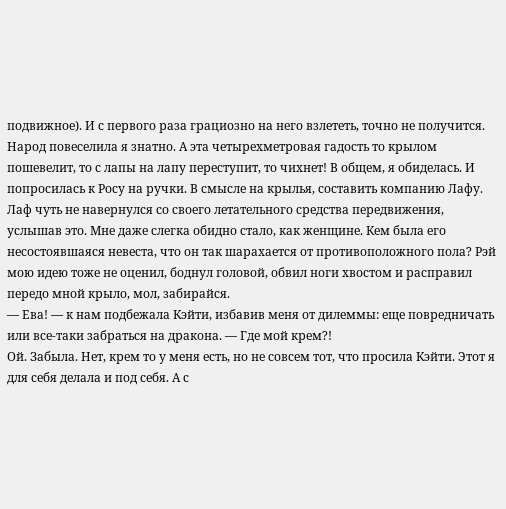подвижное). И с первого раза грациозно на него взлететь, точно не получится.
Народ повеселила я знатно. А эта четырехметровая гадость то крылом пошевелит, то с лапы на лапу переступит, то чихнет! В общем, я обиделась. И попросилась к Росу на ручки. В смысле на крылья, составить компанию Лафу. Лаф чуть не навернулся со своего летательного средства передвижения, услышав это. Мне даже слегка обидно стало, как женщине. Кем была его несостоявшаяся невеста, что он так шарахается от противоположного пола? Рэй мою идею тоже не оценил, боднул головой, обвил ноги хвостом и расправил передо мной крыло, мол, забирайся.
— Ева! — к нам подбежала Кэйти, избавив меня от дилеммы: еще повредничать или все-таки забраться на дракона. — Где мой крем?!
Ой. Забыла. Нет, крем то у меня есть, но не совсем тот, что просила Кэйти. Этот я для себя делала и под себя. А с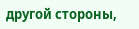другой стороны,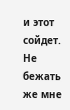и этот сойдет. Не бежать же мне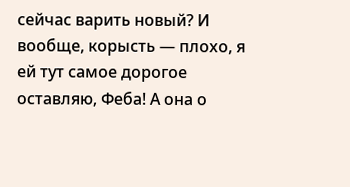сейчас варить новый? И вообще, корысть — плохо, я ей тут самое дорогое оставляю, Феба! А она о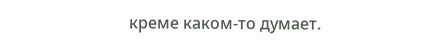креме каком-то думает.